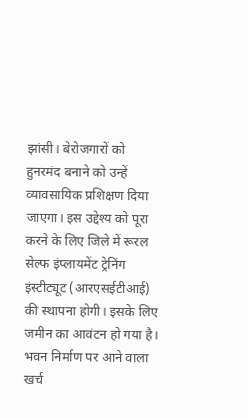झांसी। बेरोजगारों को हुनरमंद बनाने को उन्हें व्यावसायिक प्रशिक्षण दिया जाएगा। इस उद्देश्य को पूरा करने के लिए जिले में रूरल सेल्फ इंप्लायमेंट ट्रेनिंग इंस्टीट्यूट (आरएसईटीआई) की स्थापना होगी। इसके लिए जमीन का आवंटन हो गया है। भवन निर्माण पर आने वाला खर्च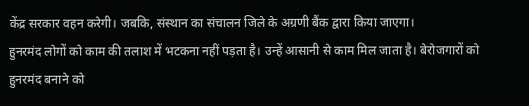केंद्र सरकार वहन करेगी। जबकि, संस्थान का संचालन जिले के अग्रणी बैंक द्वारा किया जाएगा।
हुनरमंद लोगों को काम की तलाश में भटकना नहीं पड़ता है। उन्हें आसानी से काम मिल जाता है। बेरोजगारों को हुनरमंद बनाने को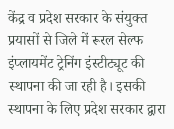केंद्र व प्रदेश सरकार के संयुक्त प्रयासों से जिले में रूरल सेल्फ इंप्लायमेंट ट्रेनिंग इंस्टीट्यूट की स्थापना की जा रही है। इसकी स्थापना के लिए प्रदेश सरकार द्वारा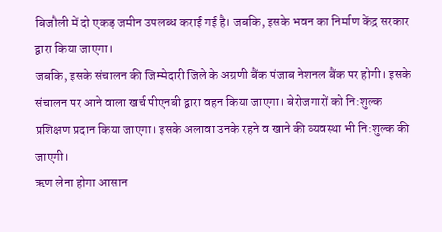बिजौली में दो एकड़ जमीन उपलब्ध कराई गई है। जबकि, इसके भवन का निर्माण केंद्र सरकार द्वारा किया जाएगा।
जबकि, इसके संचालन की जिम्मेदारी जिले के अग्रणी बैंक पंजाब नेशनल बैंक पर होगी। इसके संचालन पर आने वाला खर्च पीएनबी द्वारा वहन किया जाएगा। बेरोजगारों को नि:शुल्क प्रशिक्षण प्रदान किया जाएगा। इसके अलावा उनके रहने व खाने की व्यवस्था भी नि:शुल्क की जाएगी।
ऋण लेना होगा आसान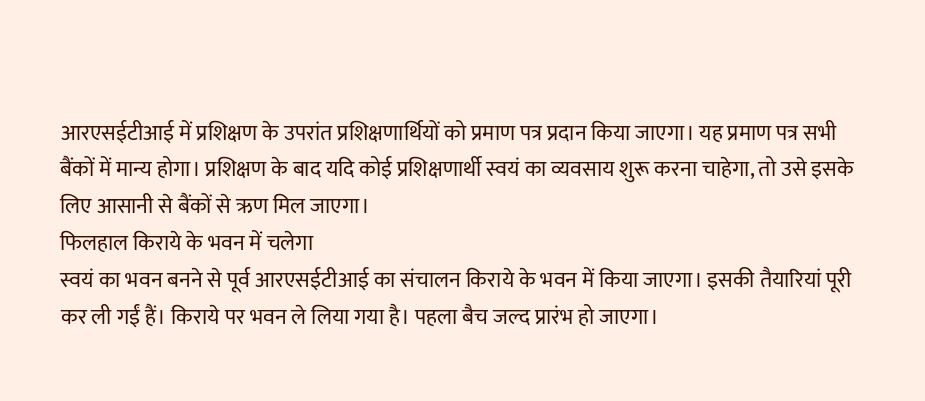आरएसईटीआई में प्रशिक्षण के उपरांत प्रशिक्षणार्थियों को प्रमाण पत्र प्रदान किया जाएगा। यह प्रमाण पत्र सभी बैंकों में मान्य होगा। प्रशिक्षण के बाद यदि कोई प्रशिक्षणार्थी स्वयं का व्यवसाय शुरू करना चाहेगा, तो उसे इसके लिए आसानी से बैंकों से ऋण मिल जाएगा।
फिलहाल किराये के भवन में चलेगा
स्वयं का भवन बनने से पूर्व आरएसईटीआई का संचालन किराये के भवन में किया जाएगा। इसकी तैयारियां पूरी कर ली गईं हैं। किराये पर भवन ले लिया गया है। पहला बैच जल्द प्रारंभ हो जाएगा।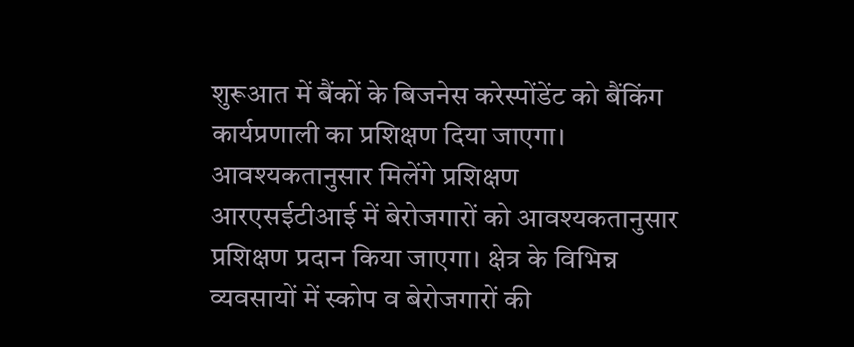शुरूआत में बैंकों के बिजनेस करेस्पोंडेंट को बैंकिंग कार्यप्रणाली का प्रशिक्षण दिया जाएगा।
आवश्यकतानुसार मिलेंगे प्रशिक्षण
आरएसईटीआई में बेरोजगारों को आवश्यकतानुसार प्रशिक्षण प्रदान किया जाएगा। क्षेत्र के विभिन्न व्यवसायों में स्कोप व बेरोजगारों की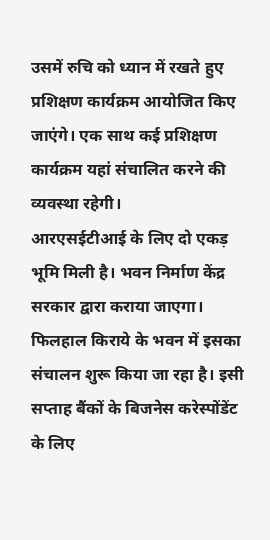उसमें रुचि को ध्यान में रखते हुए प्रशिक्षण कार्यक्रम आयोजित किए जाएंगे। एक साथ कई प्रशिक्षण कार्यक्रम यहां संचालित करने की व्यवस्था रहेगी।
आरएसईटीआई के लिए दो एकड़ भूमि मिली है। भवन निर्माण केंद्र सरकार द्वारा कराया जाएगा। फिलहाल किराये के भवन में इसका संचालन शुरू किया जा रहा है। इसी सप्ताह बैंकों के बिजनेस करेस्पोंडेंट के लिए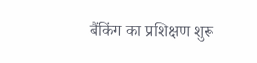बैंकिंग का प्रशिक्षण शुरू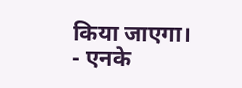किया जाएगा।
- एनके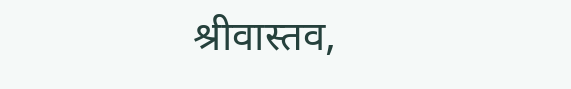श्रीवास्तव,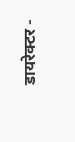डायरेक्टर -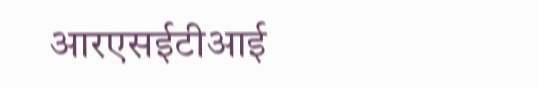आरएसईटीआई